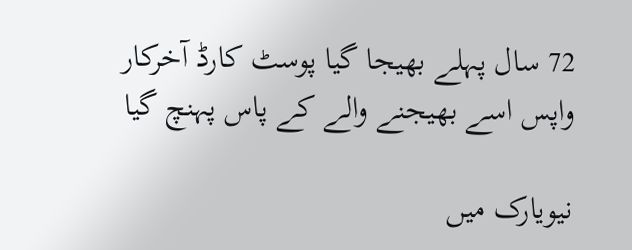72 سال پہلے بھیجا گیا پوسٹ کارڈ آخرکار واپس اسے بھیجنے والے کے پاس پہنچ گیا

نیویارک میں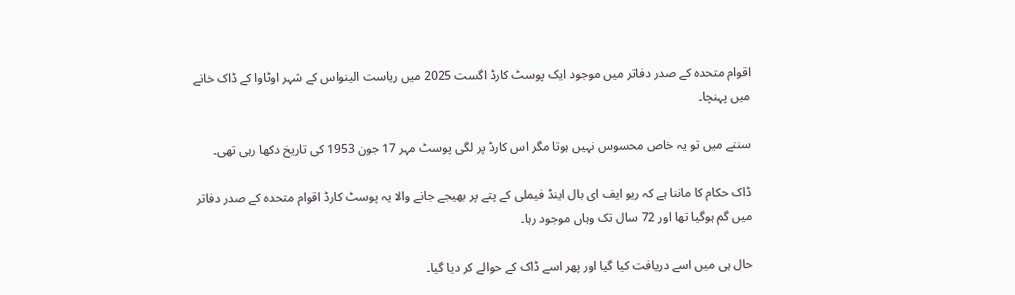اقوام متحدہ کے صدر دفاتر میں موجود ایک پوسٹ کارڈ اگست 2025 میں ریاست الینواس کے شہر اوٹاوا کے ڈاک خانے میں پہنچا۔

سننے میں تو یہ خاص محسوس نہیں ہوتا مگر اس کارڈ پر لگی پوسٹ مہر 17 جون 1953 کی تاریخ دکھا رہی تھی۔

ڈاک حکام کا ماننا ہے کہ ریو ایف ای بال اینڈ فیملی کے پتے پر بھیجے جانے والا یہ پوسٹ کارڈ اقوام متحدہ کے صدر دفاتر میں گم ہوگیا تھا اور 72 سال تک وہاں موجود رہا۔

حال ہی میں اسے دریافت کیا گیا اور پھر اسے ڈاک کے حوالے کر دیا گیا۔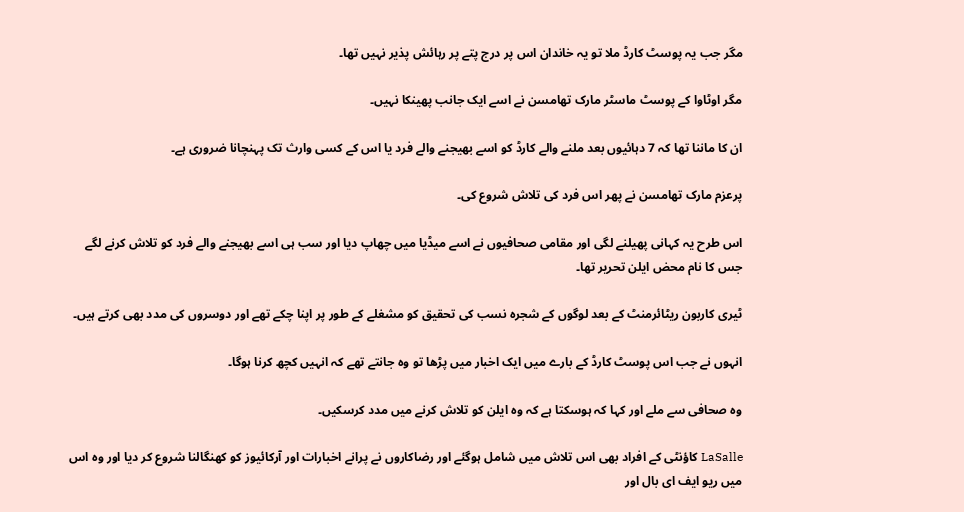مگر جب یہ پوسٹ کارڈ ملا تو یہ خاندان اس پر درج پتے پر رہائش پذیر نہیں تھا۔

مگر اوٹاوا کے پوسٹ ماسٹر مارک تھامسن نے اسے ایک جانب پھینکا نہیں۔

ان کا ماننا تھا کہ 7 دہائیوں بعد ملنے والے کارڈ کو اسے بھیجنے والے فرد یا اس کے کسی وارث تک پہنچانا ضروری ہے۔

پرعزم مارک تھامسن نے پھر اس فرد کی تلاش شروع کی۔

اس طرح یہ کہانی پھیلنے لگی اور مقامی صحافیوں نے اسے میڈیا میں چھاپ دیا اور سب ہی اسے بھیجنے والے فرد کو تلاش کرنے لگے جس کا نام محض ایلن تحریر تھا۔

ٹیری کاربون ریٹائرمنٹ کے بعد لوگوں کے شجرہ نسب کی تحقیق کو مشغلے کے طور پر اپنا چکے تھے اور دوسروں کی مدد بھی کرتے ہیں۔

انہوں نے جب اس پوسٹ کارڈ کے بارے میں ایک اخبار میں پڑھا تو وہ جانتے تھے کہ انہیں کچھ کرنا ہوگا۔

وہ صحافی سے ملے اور کہا کہ ہوسکتا ہے کہ وہ ایلن کو تلاش کرنے میں مدد کرسکیں۔

LaSalle کاؤنٹی کے افراد بھی اس تلاش میں شامل ہوگئے اور رضاکاروں نے پرانے اخبارات اور آرکائیوز کو کھنگالنا شروع کر دیا اور وہ اس میں ریو ایف ای بال اور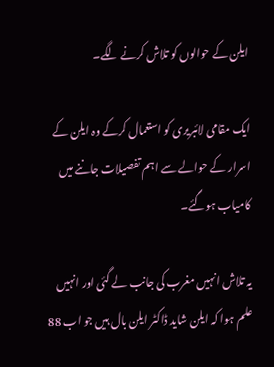ایلن کے حوالوں کو تلاش کرنے لگے۔

ایک مقامی لائبریری کو استعمال کرکے وہ ایلن کے اسرار کے حوالے سے اہم تفصیلات جاننے میں کامیاب ہوگئے۔

یہ تلاش انہیں مغرب کی جانب لے گئی اور انہیں علم ہوا کہ ایلن شاید ڈاکٹر ایلن بال ہیں جو اب 88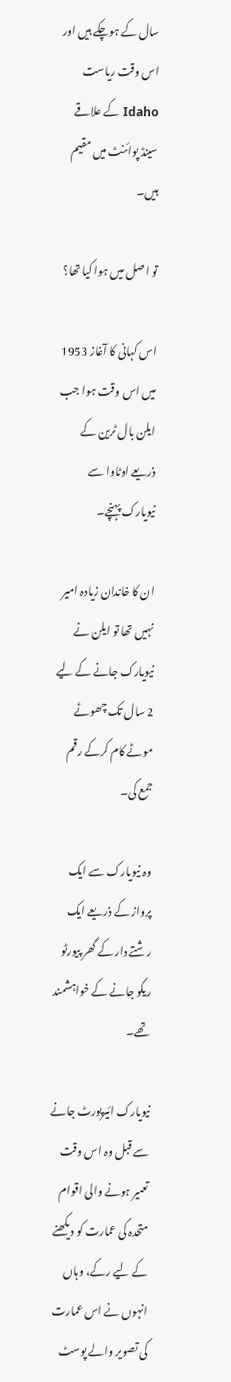سال کے ہوچکے ہیں اور اس وقت ریاست Idaho کے علاقے سینڈ پوائنٹ میں مقیم ہیں۔

تو اصل میں ہوا کیا تھا؟

اس کہانی کا آغاز 1953 میں اس وقت ہوا جب ایلن بال ٹرین کے ذریعے اوٹاوا سے نیویارک پہنچے۔

ان کا خاندان زیادہ امیر نہیں تھا تو ایلن نے نیویارک جانے کے لیے 2 سال تک چھوٹے موٹے کام کرکے رقم جمع کی۔

وہ نیویارک سے ایک پرواز کے ذریعے ایک رشتے دار کے گھر پیورٹو ریکو جانے کے خواہشمند تھے۔

نیویارک ائیرپورٹ جانے سے قبل وہ اس وقت تعمیر ہونے والی اقوام متحدہ کی عمارت کو دیکھنے کے لیے رکے، وہاں انہوں نے اس عمارت کی تصویر والے پوسٹ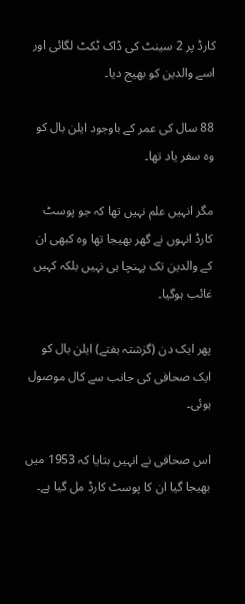کارڈ پر 2 سینٹ کی ڈاک ٹکٹ لگائی اور اسے والدین کو بھیج دیا۔

88 سال کی عمر کے باوجود ایلن بال کو وہ سفر یاد تھا۔

مگر انہیں علم نہیں تھا کہ جو پوسٹ کارڈ انہوں نے گھر بھیجا تھا وہ کبھی ان کے والدین تک پہنچا ہی نہیں بلکہ کہیں غائب ہوگیا۔

پھر ایک دن (گزشتہ ہفتے) ایلن بال کو ایک صحافی کی جانب سے کال موصول ہوئی۔

اس صحافی نے انہیں بتایا کہ 1953 میں بھیجا گیا ان کا پوسٹ کارڈ مل گیا ہے۔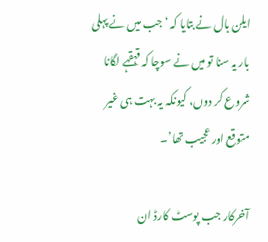ایلن بال نے بتایا کہ ‘جب میں نے پہلی بار یہ سنا تو میں نے سوچا کہ قہقہے لگانا شروع کر دوں، کیونکہ یہ بہت ہی غیر متوقع اور عجیب تھا’۔

آخرکار جب پوسٹ کارڈ ان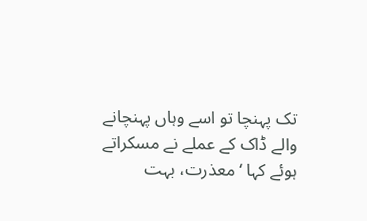تک پہنچا تو اسے وہاں پہنچانے والے ڈاک کے عملے نے مسکراتے ہوئے کہا ‘معذرت، بہت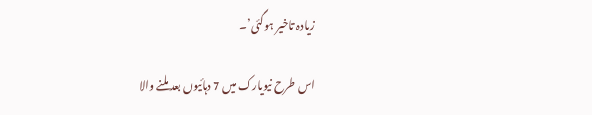زیادہ تاخیر ہوگئی’۔

اس طرح نیویارک میں 7 دہائیوں بعد ملنے والا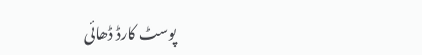پوسٹ کارڈ ڈھائی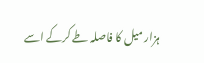ہزار میل کا فاصلہ طے کرکے اسے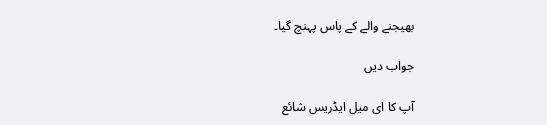بھیجنے والے کے پاس پہنچ گیا۔

جواب دیں

آپ کا ای میل ایڈریس شائع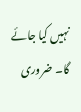نہیں کیا جائے گا۔ ضروری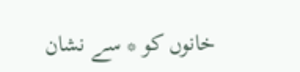خانوں کو * سے نشان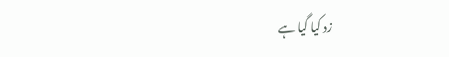زد کیا گیا ہے